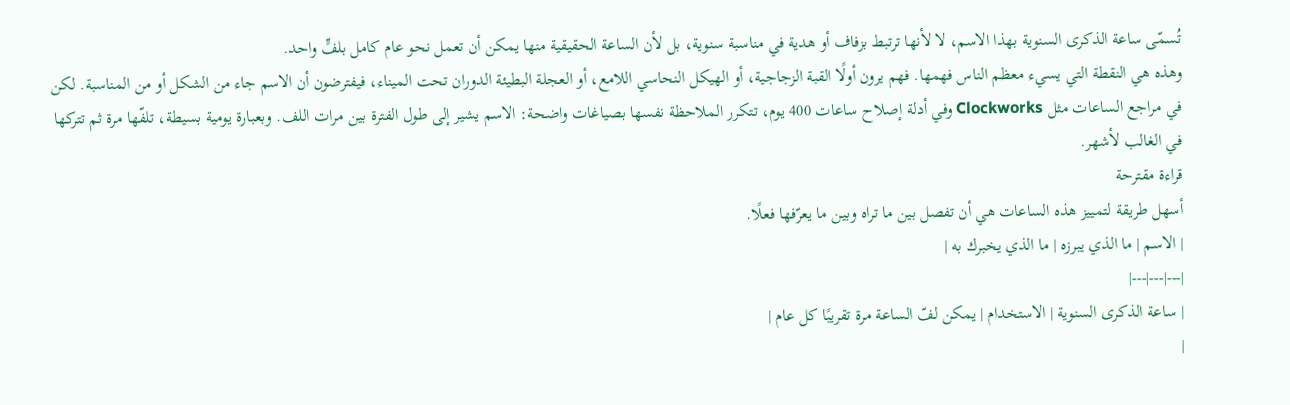تُسمّى ساعة الذكرى السنوية بهذا الاسم، لا لأنها ترتبط بزفاف أو هدية في مناسبة سنوية، بل لأن الساعة الحقيقية منها يمكن أن تعمل نحو عام كامل بلفٍّ واحد.
وهذه هي النقطة التي يسيء معظم الناس فهمها. فهم يرون أولًا القبة الزجاجية، أو الهيكل النحاسي اللامع، أو العجلة البطيئة الدوران تحت الميناء، فيفترضون أن الاسم جاء من الشكل أو من المناسبة. لكن في مراجع الساعات مثل Clockworks وفي أدلة إصلاح ساعات 400 يوم، تتكرر الملاحظة نفسها بصياغات واضحة: الاسم يشير إلى طول الفترة بين مرات اللف. وبعبارة يومية بسيطة، تلفّها مرة ثم تتركها في الغالب لأشهر.
قراءة مقترحة
أسهل طريقة لتمييز هذه الساعات هي أن تفصل بين ما تراه وبين ما يعرّفها فعلًا.
| الاسم | ما الذي يبرزه | ما الذي يخبرك به |
|---|---|---|
| ساعة الذكرى السنوية | الاستخدام | يمكن لفّ الساعة مرة تقريبًا كل عام |
|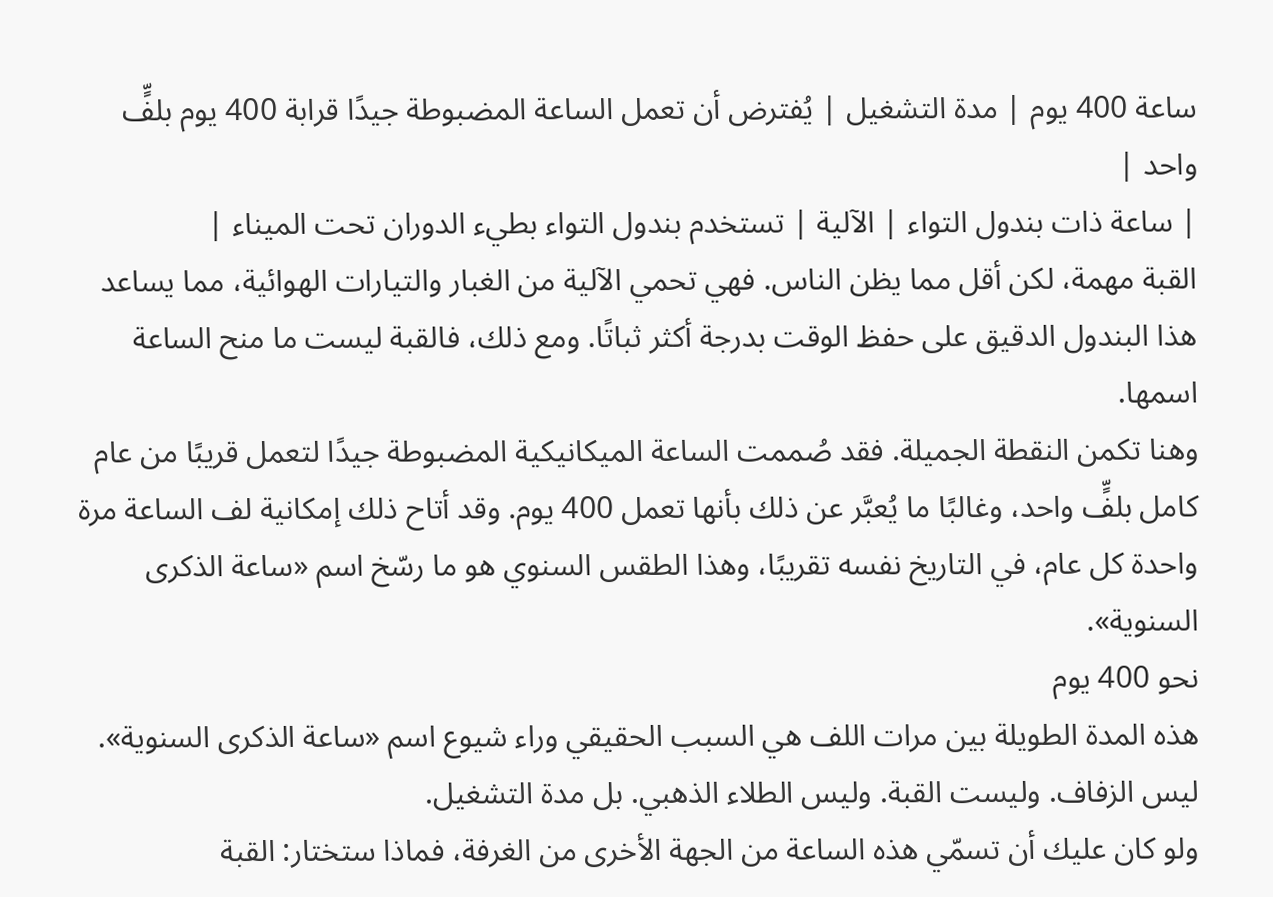ساعة 400 يوم | مدة التشغيل | يُفترض أن تعمل الساعة المضبوطة جيدًا قرابة 400 يوم بلفٍّ واحد |
| ساعة ذات بندول التواء | الآلية | تستخدم بندول التواء بطيء الدوران تحت الميناء |
القبة مهمة، لكن أقل مما يظن الناس. فهي تحمي الآلية من الغبار والتيارات الهوائية، مما يساعد هذا البندول الدقيق على حفظ الوقت بدرجة أكثر ثباتًا. ومع ذلك، فالقبة ليست ما منح الساعة اسمها.
وهنا تكمن النقطة الجميلة. فقد صُممت الساعة الميكانيكية المضبوطة جيدًا لتعمل قريبًا من عام كامل بلفٍّ واحد، وغالبًا ما يُعبَّر عن ذلك بأنها تعمل 400 يوم. وقد أتاح ذلك إمكانية لف الساعة مرة واحدة كل عام، في التاريخ نفسه تقريبًا، وهذا الطقس السنوي هو ما رسّخ اسم «ساعة الذكرى السنوية».
نحو 400 يوم
هذه المدة الطويلة بين مرات اللف هي السبب الحقيقي وراء شيوع اسم «ساعة الذكرى السنوية».
ليس الزفاف. وليست القبة. وليس الطلاء الذهبي. بل مدة التشغيل.
ولو كان عليك أن تسمّي هذه الساعة من الجهة الأخرى من الغرفة، فماذا ستختار: القبة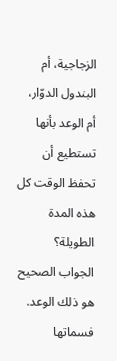الزجاجية، أم البندول الدوّار، أم الوعد بأنها تستطيع أن تحفظ الوقت كل هذه المدة الطويلة؟
الجواب الصحيح هو ذلك الوعد. فسماتها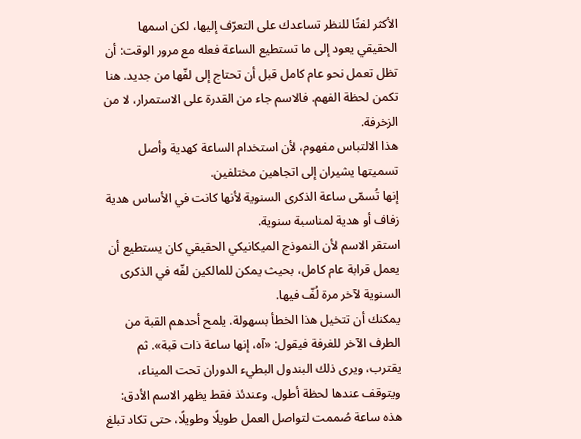الأكثر لفتًا للنظر تساعدك على التعرّف إليها، لكن اسمها الحقيقي يعود إلى ما تستطيع الساعة فعله مع مرور الوقت: أن تظل تعمل نحو عام كامل قبل أن تحتاج إلى لفّها من جديد. هنا تكمن لحظة الفهم. فالاسم جاء من القدرة على الاستمرار، لا من الزخرفة.
هذا الالتباس مفهوم، لأن استخدام الساعة كهدية وأصل تسميتها يشيران إلى اتجاهين مختلفين.
إنها تُسمّى ساعة الذكرى السنوية لأنها كانت في الأساس هدية زفاف أو هدية لمناسبة سنوية.
استقر الاسم لأن النموذج الميكانيكي الحقيقي كان يستطيع أن يعمل قرابة عام كامل، بحيث يمكن للمالكين لفّه في الذكرى السنوية لآخر مرة لُفّ فيها.
يمكنك أن تتخيل هذا الخطأ بسهولة. يلمح أحدهم القبة من الطرف الآخر للغرفة فيقول: «آه، إنها ساعة ذات قبة». ثم يقترب، ويرى ذلك البندول البطيء الدوران تحت الميناء، ويتوقف عندها لحظة أطول. وعندئذ فقط يظهر الاسم الأدق: هذه ساعة صُممت لتواصل العمل طويلًا وطويلًا، حتى تكاد تبلغ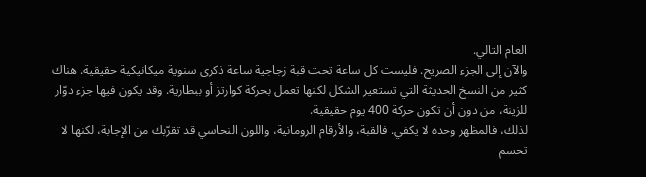العام التالي.
والآن إلى الجزء الصريح. فليست كل ساعة تحت قبة زجاجية ساعة ذكرى سنوية ميكانيكية حقيقية. هناك كثير من النسخ الحديثة التي تستعير الشكل لكنها تعمل بحركة كوارتز أو ببطارية. وقد يكون فيها جزء دوّار للزينة، من دون أن تكون حركة 400 يوم حقيقية.
لذلك، فالمظهر وحده لا يكفي. فالقبة، والأرقام الرومانية، واللون النحاسي قد تقرّبك من الإجابة، لكنها لا تحسم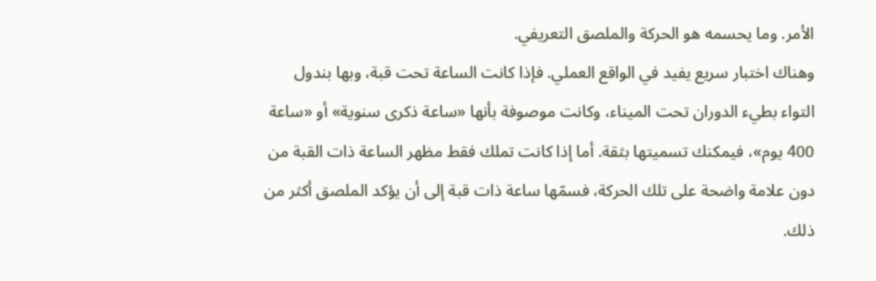الأمر. وما يحسمه هو الحركة والملصق التعريفي.
وهناك اختبار سريع يفيد في الواقع العملي. فإذا كانت الساعة تحت قبة، وبها بندول التواء بطيء الدوران تحت الميناء، وكانت موصوفة بأنها «ساعة ذكرى سنوية» أو «ساعة 400 يوم»، فيمكنك تسميتها بثقة. أما إذا كانت تملك فقط مظهر الساعة ذات القبة من دون علامة واضحة على تلك الحركة، فسمّها ساعة ذات قبة إلى أن يؤكد الملصق أكثر من ذلك.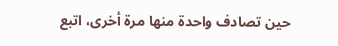حين تصادف واحدة منها مرة أخرى، اتبع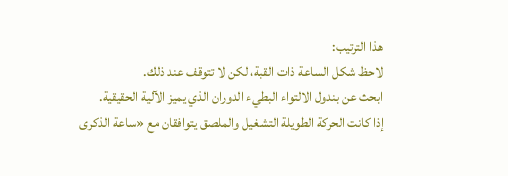هذا الترتيب:
لاحظ شكل الساعة ذات القبة، لكن لا تتوقف عند ذلك.
ابحث عن بندول الالتواء البطيء الدوران الذي يميز الآلية الحقيقية.
إذا كانت الحركة الطويلة التشغيل والملصق يتوافقان مع «ساعة الذكرى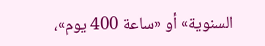السنوية» أو «ساعة 400 يوم»،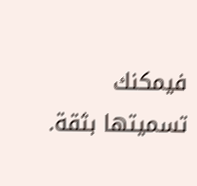فيمكنك تسميتها بثقة.